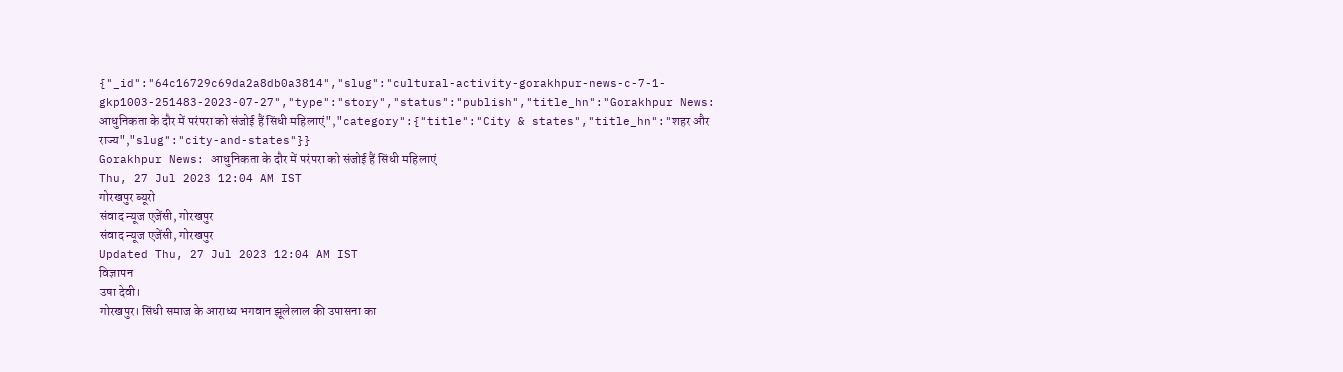{"_id":"64c16729c69da2a8db0a3814","slug":"cultural-activity-gorakhpur-news-c-7-1-gkp1003-251483-2023-07-27","type":"story","status":"publish","title_hn":"Gorakhpur News: आधुनिकता के दौर में परंपरा को संजोई हैं सिंधी महिलाएं","category":{"title":"City & states","title_hn":"शहर और राज्य","slug":"city-and-states"}}
Gorakhpur News: आधुनिकता के दौर में परंपरा को संजोई हैं सिंधी महिलाएं
Thu, 27 Jul 2023 12:04 AM IST
गोरखपुर ब्यूरो
संवाद न्यूज एजेंसी, गोरखपुर
संवाद न्यूज एजेंसी, गोरखपुर
Updated Thu, 27 Jul 2023 12:04 AM IST
विज्ञापन
उषा देवी।
गोरखपुर। सिंधी समाज के आराध्य भगवान झूलेलाल की उपासना का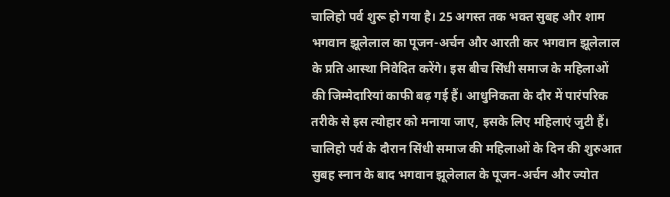चालिहो पर्व शुरू हो गया है। 25 अगस्त तक भक्त सुबह और शाम भगवान झूलेलाल का पूजन-अर्चन और आरती कर भगवान झूलेलाल के प्रति आस्था निवेदित करेंगे। इस बीच सिंधी समाज के महिलाओं की जिम्मेदारियां काफी बढ़ गई हैं। आधुनिकता के दौर में पारंपरिक तरीके से इस त्योहार को मनाया जाए, इसके लिए महिलाएं जुटी हैं।
चालिहो पर्व के दौरान सिंधी समाज की महिलाओं के दिन की शुरुआत सुबह स्नान के बाद भगवान झूलेलाल के पूजन-अर्चन और ज्योत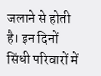जलाने से होती है। इन दिनों सिंधी परिवारों में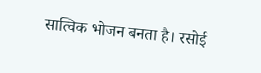सात्विक भोजन बनता है। रसोई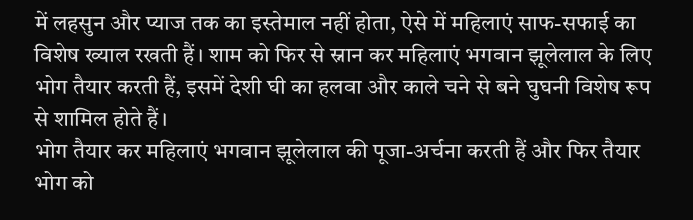में लहसुन और प्याज तक का इस्तेमाल नहीं होता, ऐसे में महिलाएं साफ-सफाई का विशेष ख्याल रखती हैं। शाम को फिर से स्नान कर महिलाएं भगवान झूलेलाल के लिए भोग तैयार करती हैं, इसमें देशी घी का हलवा और काले चने से बने घुघनी विशेष रूप से शामिल होते हैं।
भोग तैयार कर महिलाएं भगवान झूलेलाल की पूजा-अर्चना करती हैं और फिर तैयार भोग को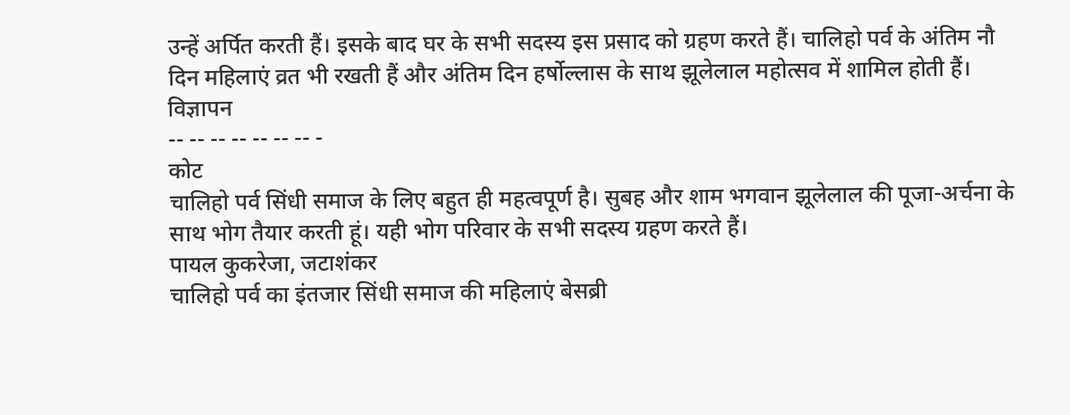उन्हें अर्पित करती हैं। इसके बाद घर के सभी सदस्य इस प्रसाद को ग्रहण करते हैं। चालिहो पर्व के अंतिम नौ दिन महिलाएं व्रत भी रखती हैं और अंतिम दिन हर्षोल्लास के साथ झूलेलाल महोत्सव में शामिल होती हैं।
विज्ञापन
-- -- -- -- -- -- -- -
कोट
चालिहो पर्व सिंधी समाज के लिए बहुत ही महत्वपूर्ण है। सुबह और शाम भगवान झूलेलाल की पूजा-अर्चना के साथ भोग तैयार करती हूं। यही भोग परिवार के सभी सदस्य ग्रहण करते हैं।
पायल कुकरेजा, जटाशंकर
चालिहो पर्व का इंतजार सिंधी समाज की महिलाएं बेसब्री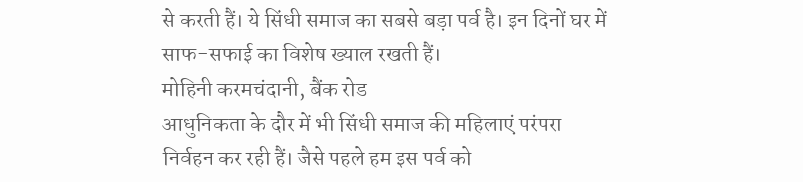से करती हैं। ये सिंधी समाज का सबसे बड़ा पर्व है। इन दिनों घर में साफ-सफाई का विशेष ख्याल रखती हैं।
मोहिनी करमचंदानी, बैंक रोड
आधुनिकता के दौर में भी सिंधी समाज की महिलाएं परंपरा निर्वहन कर रही हैं। जैसे पहले हम इस पर्व को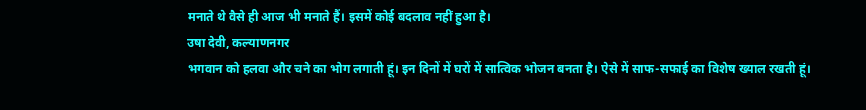मनाते थे वैसे ही आज भी मनाते हैं। इसमें कोई बदलाव नहीं हुआ है।
उषा देवी, कल्याणनगर
भगवान को हलवा और चने का भोग लगाती हूं। इन दिनों में घरों में सात्विक भोजन बनता है। ऐसे में साफ-सफाई का विशेष ख्याल रखती हूं।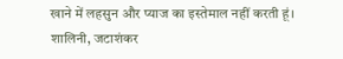खाने में लहसुन और प्याज का इस्तेमाल नहीं करती हूं।
शालिनी, जटाशंकर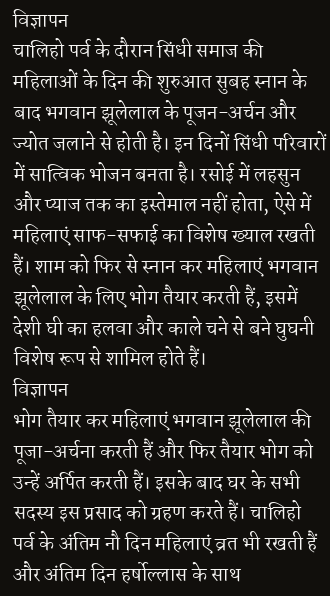विज्ञापन
चालिहो पर्व के दौरान सिंधी समाज की महिलाओं के दिन की शुरुआत सुबह स्नान के बाद भगवान झूलेलाल के पूजन-अर्चन और ज्योत जलाने से होती है। इन दिनों सिंधी परिवारों में सात्विक भोजन बनता है। रसोई में लहसुन और प्याज तक का इस्तेमाल नहीं होता, ऐसे में महिलाएं साफ-सफाई का विशेष ख्याल रखती हैं। शाम को फिर से स्नान कर महिलाएं भगवान झूलेलाल के लिए भोग तैयार करती हैं, इसमें देशी घी का हलवा और काले चने से बने घुघनी विशेष रूप से शामिल होते हैं।
विज्ञापन
भोग तैयार कर महिलाएं भगवान झूलेलाल की पूजा-अर्चना करती हैं और फिर तैयार भोग को उन्हें अर्पित करती हैं। इसके बाद घर के सभी सदस्य इस प्रसाद को ग्रहण करते हैं। चालिहो पर्व के अंतिम नौ दिन महिलाएं व्रत भी रखती हैं और अंतिम दिन हर्षोल्लास के साथ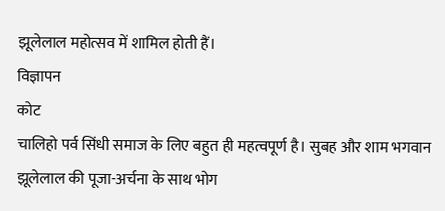झूलेलाल महोत्सव में शामिल होती हैं।
विज्ञापन
कोट
चालिहो पर्व सिंधी समाज के लिए बहुत ही महत्वपूर्ण है। सुबह और शाम भगवान झूलेलाल की पूजा-अर्चना के साथ भोग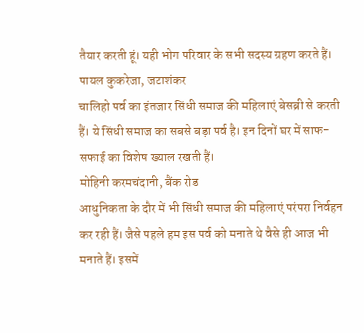तैयार करती हूं। यही भोग परिवार के सभी सदस्य ग्रहण करते हैं।
पायल कुकरेजा, जटाशंकर
चालिहो पर्व का इंतजार सिंधी समाज की महिलाएं बेसब्री से करती हैं। ये सिंधी समाज का सबसे बड़ा पर्व है। इन दिनों घर में साफ-सफाई का विशेष ख्याल रखती हैं।
मोहिनी करमचंदानी, बैंक रोड
आधुनिकता के दौर में भी सिंधी समाज की महिलाएं परंपरा निर्वहन कर रही हैं। जैसे पहले हम इस पर्व को मनाते थे वैसे ही आज भी मनाते हैं। इसमें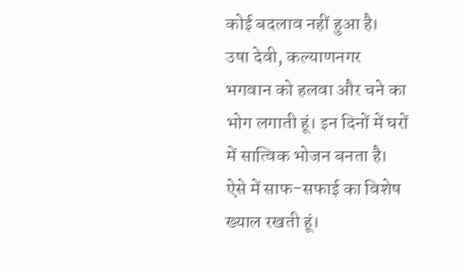कोई बदलाव नहीं हुआ है।
उषा देवी, कल्याणनगर
भगवान को हलवा और चने का भोग लगाती हूं। इन दिनों में घरों में सात्विक भोजन बनता है। ऐसे में साफ-सफाई का विशेष ख्याल रखती हूं।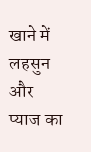खाने में लहसुन और प्याज का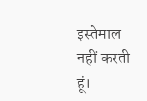इस्तेमाल नहीं करती हूं।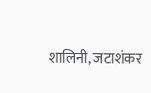शालिनी, जटाशंकर